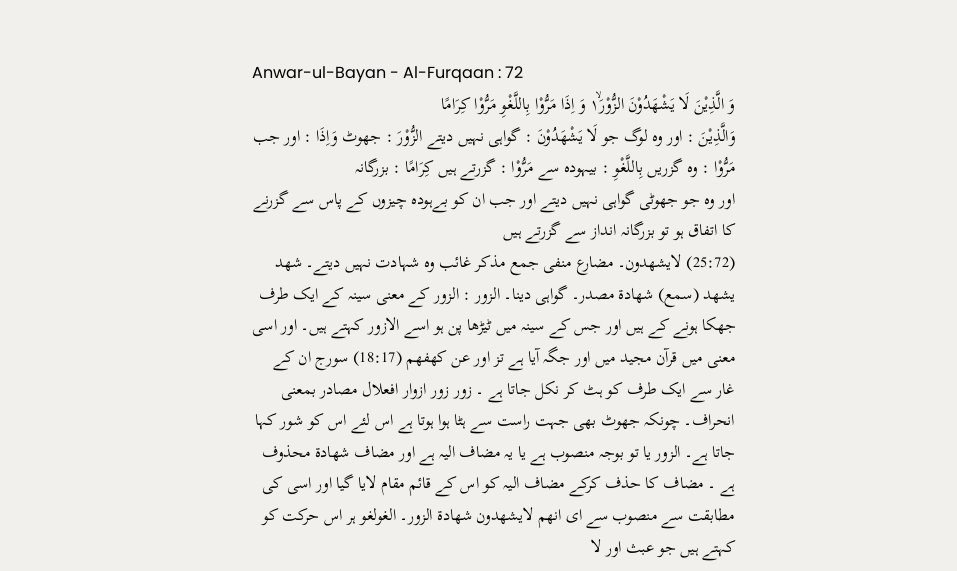Anwar-ul-Bayan - Al-Furqaan : 72
وَ الَّذِیْنَ لَا یَشْهَدُوْنَ الزُّوْرَ١ۙ وَ اِذَا مَرُّوْا بِاللَّغْوِ مَرُّوْا كِرَامًا
وَالَّذِيْنَ : اور وہ لوگ جو لَا يَشْهَدُوْنَ : گواہی نہیں دیتے الزُّوْرَ : جھوٹ وَاِذَا : اور جب مَرُّوْا : وہ گزریں بِاللَّغْوِ : بیہودہ سے مَرُّوْا : گزرتے ہیں كِرَامًا : بزرگانہ
اور وہ جو جھوٹی گواہی نہیں دیتے اور جب ان کو بےہودہ چیزوں کے پاس سے گزرنے کا اتفاق ہو تو بزرگانہ انداز سے گزرتے ہیں
(25:72) لایشھدون۔ مضارع منفی جمع مذکر غائب وہ شہادت نہیں دیتے۔ شھد یشھد (سمع) شھادۃ مصدر۔ گواہی دینا۔ الزور : الزور کے معنی سینہ کے ایک طرف جھکا ہونے کے ہیں اور جس کے سینہ میں ٹیڑھا پن ہو اسے الازور کہتے ہیں۔ اور اسی معنی میں قرآن مجید میں اور جگہ آیا ہے تز اور عن کھفھم (18:17) سورج ان کے غار سے ایک طرف کو ہٹ کر نکل جاتا ہے ۔ زور زور ازوار افعلال مصادر بمعنی انحراف۔ چونکہ جھوٹ بھی جہت راست سے ہٹا ہوا ہوتا ہے اس لئے اس کو شور کہا جاتا ہے۔ الزور یا تو بوجہ منصوب ہے یا یہ مضاف الیہ ہے اور مضاف شھادۃ محذوف ہے ۔ مضاف کا حذف کرکے مضاف الیہ کو اس کے قائم مقام لایا گیا اور اسی کی مطابقت سے منصوب سے ای انھم لایشھدون شھادۃ الزور۔ الغولغو ہر اس حرکت کو کہتے ہیں جو عبث اور لا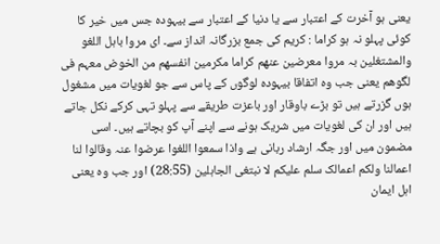یعنی ہو آخرت کے اعتبار سے یا دنیا کے اعتبار سے بیہودہ جس میں خیر کا کوئی پہلو نہ ہو کراما : کریم کی جمع بزرگانہ انداز سے۔ ای مروا باہل اللغو والمشتغلین بہ مروا معرضین عنھم کراما مکرمین انفسھم من الخوض معہم فی لگوھم یعنی جب وہ اتفاقا بیہودہ لوگوں کے پاس سے جو لغویات میں مشغول ہوں گزرتے ہیں تو بڑے باوقار اور باعزت طریقے سے پہلو تہی کرکے نکل جاتے ہیں اور ان کی لغویات میں شریک ہونے سے اپنے آپ کو بچاتے ہیں۔ اسی مضمون میں اور جگہ ارشاد ربانی ہے واذا سمعوا اللغوا عرضوا عنہ وقالوا لنا اعمالنا ولکم اعمالک سلم علیکم لا نبتغی الجاہلین (28:55) اور جب وہ یعنی اہل ایمان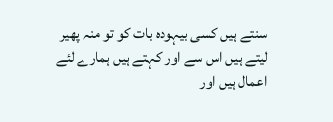سنتے ہیں کسی بیہودہ بات کو تو منہ پھیر لیتے ہیں اس سے اور کہتے ہیں ہمارے لئے اعمال ہیں اور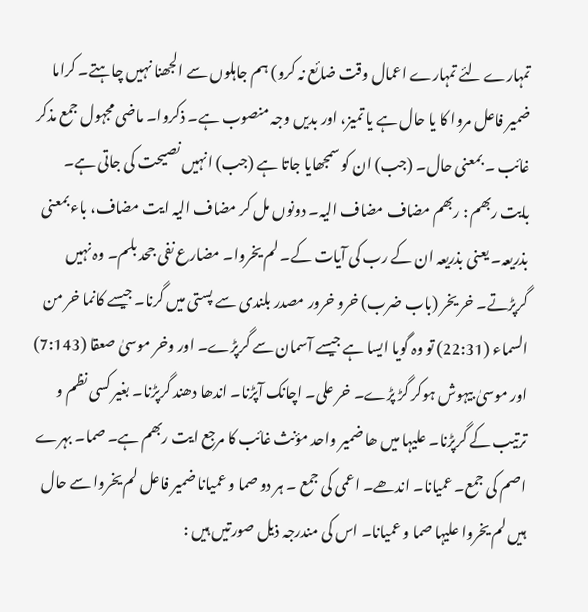تمہارے لئے تمہارے اعمال وقت ضائع نہ کرو) ہم جاہلوں سے الجھنا نہیں چاہتے۔ کراما ضمیر فاعل مروا کا یا حال ہے یا تمیز، اور بدیں وجہ منصوب ہے۔ ذکروا۔ ماضی مجہول جمع مذکر غائب ۔ بمعنی حال۔ (جب) ان کو سمجھایا جاتا ہے (جب) انہیں نصیحت کی جاتی ہے۔ بایت ربھم : ربھم مضاف مضاف الیہ۔ دونوں مل کر مضاف الیہ ایت مضاف، باء بمعنی بذریعہ۔ یعنی بذریعہ ان کے رب کی آیات کے۔ لم یخروا۔ مضارع نفی جحد بلم۔ وہ نہیں گرپڑتے۔ خر یخر (باب ضرب) خرو خرور مصدر بلندی سے پستی میں گرنا۔ جیسے کانما خر من السماء (22:31) تو وہ گویا ایسا ہے جیسے آسمان سے گرپڑے۔ اور وخر موسیٰ صعقا (7:143) اور موسیٰ بیہوش ہوکر گڑ پڑے۔ خر علی۔ اچانک آپڑنا۔ اندھا دھند گرپڑنا۔ بغیر کسی نظم و ترتیب کے گرپڑنا۔ علیہا میں ھا ضمیر واحد مؤنث غائب کا مرجع ایت ربھم ہے۔ صما۔ بہرے اصم کی جمع۔ عمیانا۔ اندھے۔ اعمی کی جمع ۔ ہر دو صما و عمیانا ضمیر فاعل لم یخروا سے حال ہیں لم یخروا علیہا صما و عمیانا۔ اس کی مندرجہ ذیل صورتیں ہیں :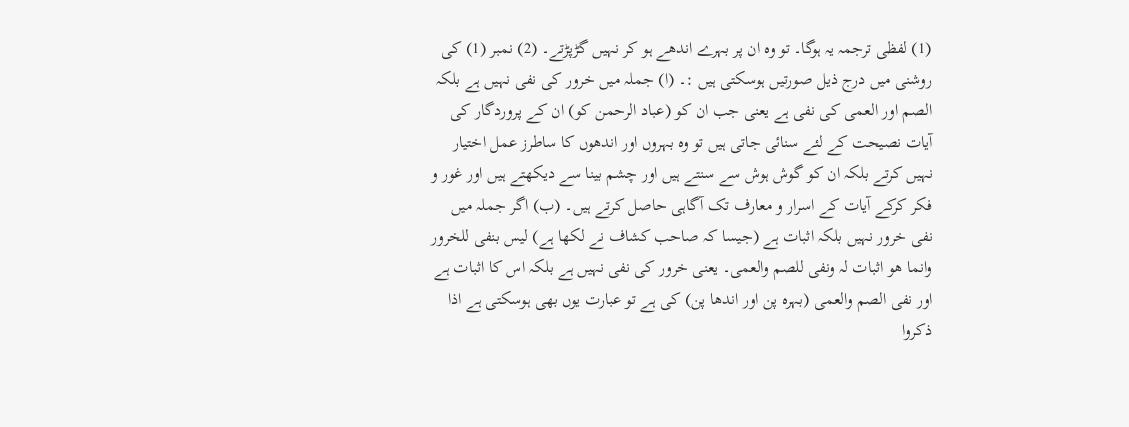(1) لفظی ترجمہ یہ ہوگا۔ تو وہ ان پر بہرے اندھے ہو کر نہیں گڑپڑتے۔ (2) نمبر (1) کی روشنی میں درج ذیل صورتیں ہوسکتی ہیں :۔ (ا) جملہ میں خرور کی نفی نہیں ہے بلکہ الصم اور العمی کی نفی ہے یعنی جب ان کو (عباد الرحمن کو) ان کے پروردگار کی آیات نصیحت کے لئے سنائی جاتی ہیں تو وہ بہروں اور اندھوں کا ساطرز عمل اختیار نہیں کرتے بلکہ ان کو گوش ہوش سے سنتے ہیں اور چشم بینا سے دیکھتے ہیں اور غور و فکر کرکے آیات کے اسرار و معارف تک آگاہی حاصل کرتے ہیں۔ (ب) اگر جملہ میں نفی خرور نہیں بلکہ اثبات ہے (جیسا کہ صاحب کشاف نے لکھا ہے) لیس بنفی للخرور وانما ھو اثبات لہ ونفی للصم والعمی۔ یعنی خرور کی نفی نہیں ہے بلکہ اس کا اثبات ہے اور نفی الصم والعمی (بہرہ پن اور اندھا پن) کی ہے تو عبارت یوں بھی ہوسکتی ہے اذا ذکروا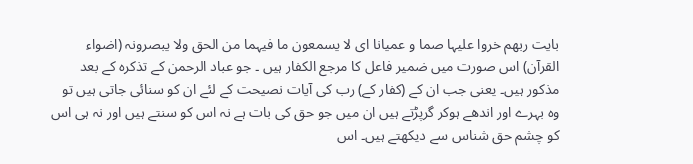بایت ربھم خروا علیہا صما و عمیانا ای لا یسمعون ما فیہما من الحق ولا یبصرونہ (اضواء القرآن) اس صورت میں ضمیر فاعل کا مرجع الکفار ہیں ۔ جو عباد الرحمن کے تذکرہ کے بعد مذکور ہیں۔ یعنی جب ان کے (کفار کے) رب کی آیات نصیحت کے لئے ان کو سنائی جاتی ہیں تو وہ بہرے اور اندھے ہوکر گرپڑتے ہیں ان میں جو حق کی بات ہے نہ اس کو سنتے ہیں اور نہ ہی اس کو چشم حق شناس سے دیکھتے ہیں۔ اس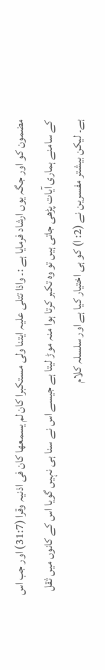مضمون کو اور جگہ یوں ارشاد فرمایا ہے :۔ واذا تتلی علیہ ایتنا ولی مستکبرا کان لم یسمعھا کان فی اذنیہ وقرا (31:7) اور جب اس کے سامنے ہماری آیات پڑھی جاتی ہیں تو وہ تکبر کرتا ہوا منہ موڑ لیتا ہے جیسے اس نے سنا ہی نہیں گویا اس کے کانوں میں ثقل ہے۔ لیکن بیشتر مفسرین نے (2: ا) کو ہی اختیار کیا ہے اور سلسلہ کلام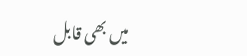میں بھی قابل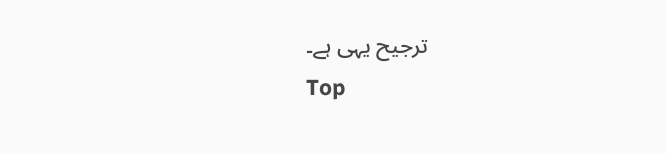ترجیح یہی ہے۔
Top